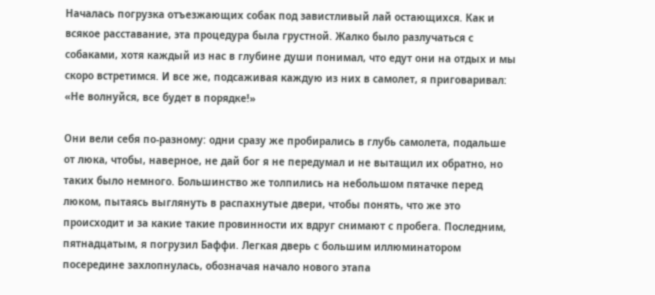Началась погрузка отъезжающих собак под завистливый лай остающихся. Как и всякое расставание, эта процедура была грустной. Жалко было разлучаться с собаками, хотя каждый из нас в глубине души понимал, что едут они на отдых и мы скоро встретимся. И все же, подсаживая каждую из них в самолет, я приговаривал: «Не волнуйся, все будет в порядке!»

Они вели себя по-разному: одни сразу же пробирались в глубь самолета, подальше от люка, чтобы, наверное, не дай бог я не передумал и не вытащил их обратно, но таких было немного. Большинство же толпились на небольшом пятачке перед люком, пытаясь выглянуть в распахнутые двери, чтобы понять, что же это происходит и за какие такие провинности их вдруг снимают с пробега. Последним, пятнадцатым, я погрузил Баффи. Легкая дверь с большим иллюминатором посередине захлопнулась, обозначая начало нового этапа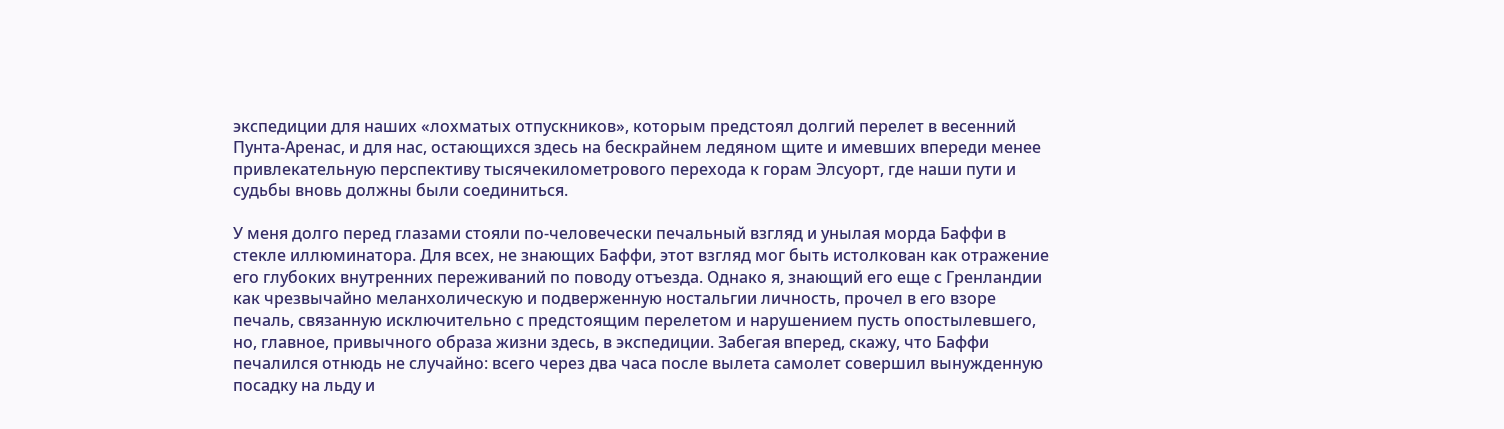экспедиции для наших «лохматых отпускников», которым предстоял долгий перелет в весенний Пунта-Аренас, и для нас, остающихся здесь на бескрайнем ледяном щите и имевших впереди менее привлекательную перспективу тысячекилометрового перехода к горам Элсуорт, где наши пути и судьбы вновь должны были соединиться.

У меня долго перед глазами стояли по-человечески печальный взгляд и унылая морда Баффи в стекле иллюминатора. Для всех, не знающих Баффи, этот взгляд мог быть истолкован как отражение его глубоких внутренних переживаний по поводу отъезда. Однако я, знающий его еще с Гренландии как чрезвычайно меланхолическую и подверженную ностальгии личность, прочел в его взоре печаль, связанную исключительно с предстоящим перелетом и нарушением пусть опостылевшего, но, главное, привычного образа жизни здесь, в экспедиции. Забегая вперед, скажу, что Баффи печалился отнюдь не случайно: всего через два часа после вылета самолет совершил вынужденную посадку на льду и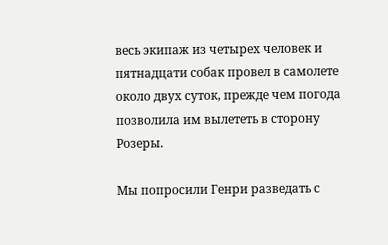весь экипаж из четырех человек и пятнадцати собак провел в самолете около двух суток, прежде чем погода позволила им вылететь в сторону Розеры.

Мы попросили Генри разведать с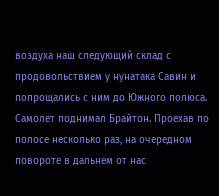воздуха наш следующий склад с продовольствием у нунатака Савин и попрощались с ним до Южного полюса. Самолет поднимал Брайтон. Проехав по полосе несколько раз, на очередном повороте в дальнем от нас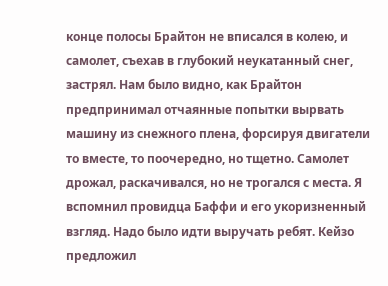конце полосы Брайтон не вписался в колею, и самолет, съехав в глубокий неукатанный снег, застрял. Нам было видно, как Брайтон предпринимал отчаянные попытки вырвать машину из снежного плена, форсируя двигатели то вместе, то поочередно, но тщетно. Самолет дрожал, раскачивался, но не трогался с места. Я вспомнил провидца Баффи и его укоризненный взгляд. Надо было идти выручать ребят. Кейзо предложил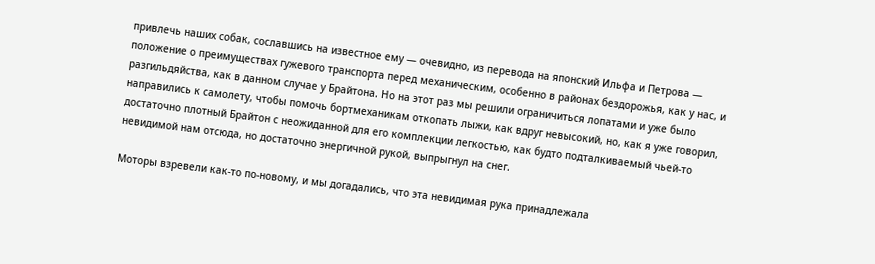привлечь наших собак, сославшись на известное ему — очевидно, из перевода на японский Ильфа и Петрова — положение о преимуществах гужевого транспорта перед механическим, особенно в районах бездорожья, как у нас, и разгильдяйства, как в данном случае у Брайтона. Но на этот раз мы решили ограничиться лопатами и уже было направились к самолету, чтобы помочь бортмеханикам откопать лыжи, как вдруг невысокий, но, как я уже говорил, достаточно плотный Брайтон с неожиданной для его комплекции легкостью, как будто подталкиваемый чьей-то невидимой нам отсюда, но достаточно энергичной рукой, выпрыгнул на снег.

Моторы взревели как-то по-новому, и мы догадались, что эта невидимая рука принадлежала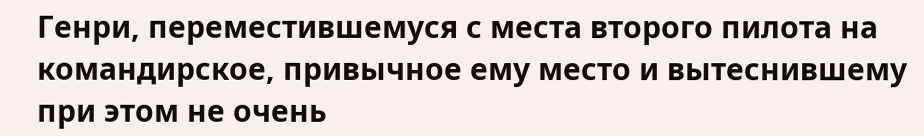Генри, переместившемуся с места второго пилота на командирское, привычное ему место и вытеснившему при этом не очень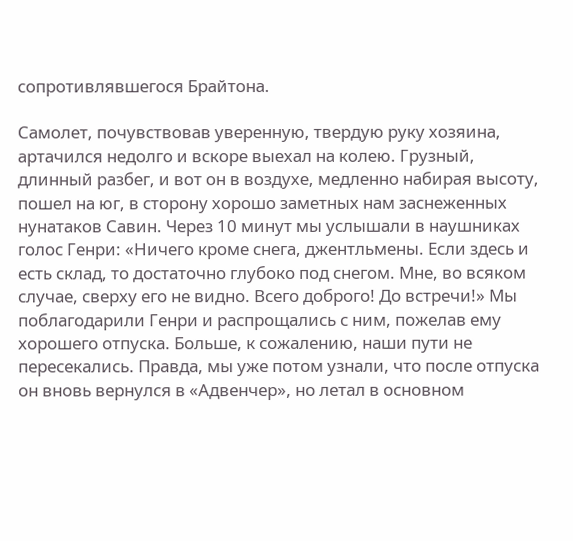сопротивлявшегося Брайтона.

Самолет, почувствовав уверенную, твердую руку хозяина, артачился недолго и вскоре выехал на колею. Грузный, длинный разбег, и вот он в воздухе, медленно набирая высоту, пошел на юг, в сторону хорошо заметных нам заснеженных нунатаков Савин. Через 10 минут мы услышали в наушниках голос Генри: «Ничего кроме снега, джентльмены. Если здесь и есть склад, то достаточно глубоко под снегом. Мне, во всяком случае, сверху его не видно. Всего доброго! До встречи!» Мы поблагодарили Генри и распрощались с ним, пожелав ему хорошего отпуска. Больше, к сожалению, наши пути не пересекались. Правда, мы уже потом узнали, что после отпуска он вновь вернулся в «Адвенчер», но летал в основном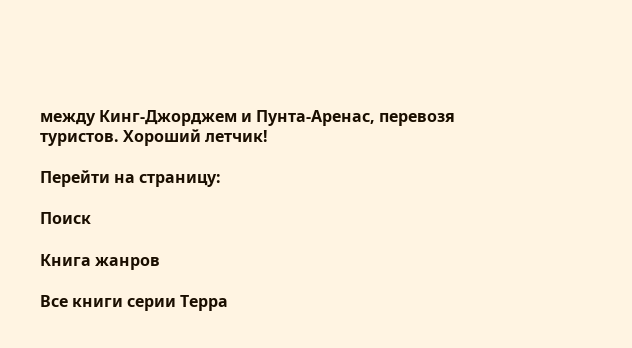между Кинг-Джорджем и Пунта-Аренас, перевозя туристов. Хороший летчик!

Перейти на страницу:

Поиск

Книга жанров

Все книги серии Терра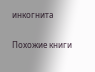инкогнита

Похожие книги